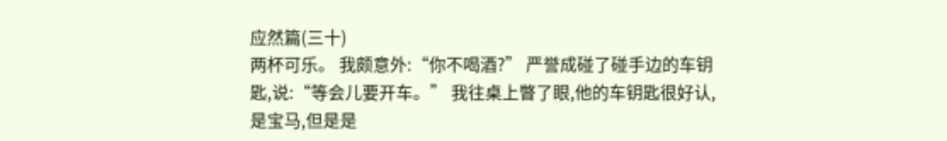应然篇(三十)
两杯可乐。 我颇意外:“你不喝酒?” 严誉成碰了碰手边的车钥匙,说:“等会儿要开车。” 我往桌上瞥了眼,他的车钥匙很好认,是宝马,但是是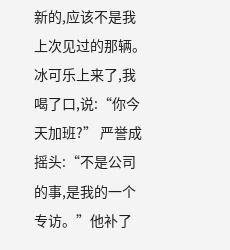新的,应该不是我上次见过的那辆。冰可乐上来了,我喝了口,说:“你今天加班?” 严誉成摇头:“不是公司的事,是我的一个专访。”他补了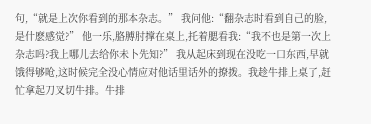句,“就是上次你看到的那本杂志。” 我问他:“翻杂志时看到自己的脸,是什麽感觉?” 他一乐,胳膊肘撑在桌上,托着腮看我:“我不也是第一次上杂志吗?我上哪儿去给你未卜先知?” 我从起床到现在没吃一口东西,早就饿得够呛,这时候完全没心情应对他话里话外的撩拨。我趁牛排上桌了,赶忙拿起刀叉切牛排。牛排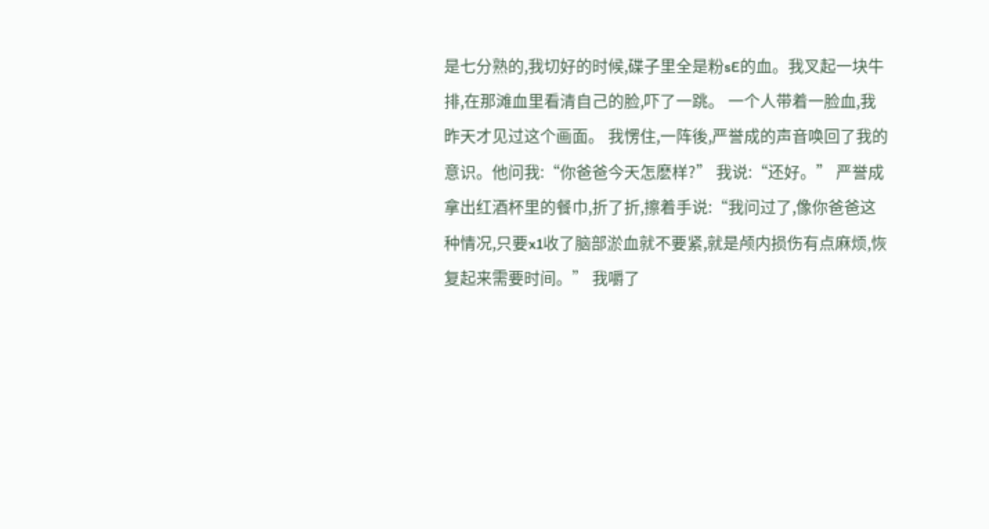是七分熟的,我切好的时候,碟子里全是粉sE的血。我叉起一块牛排,在那滩血里看清自己的脸,吓了一跳。 一个人带着一脸血,我昨天才见过这个画面。 我愣住,一阵後,严誉成的声音唤回了我的意识。他问我:“你爸爸今天怎麽样?” 我说:“还好。” 严誉成拿出红酒杯里的餐巾,折了折,擦着手说:“我问过了,像你爸爸这种情况,只要x1收了脑部淤血就不要紧,就是颅内损伤有点麻烦,恢复起来需要时间。” 我嚼了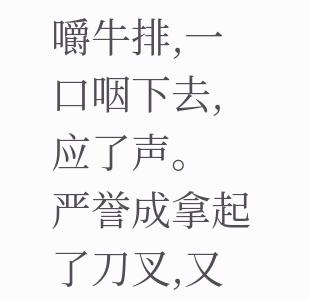嚼牛排,一口咽下去,应了声。 严誉成拿起了刀叉,又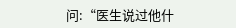问:“医生说过他什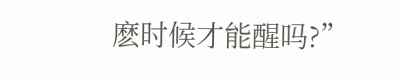麽时候才能醒吗?”